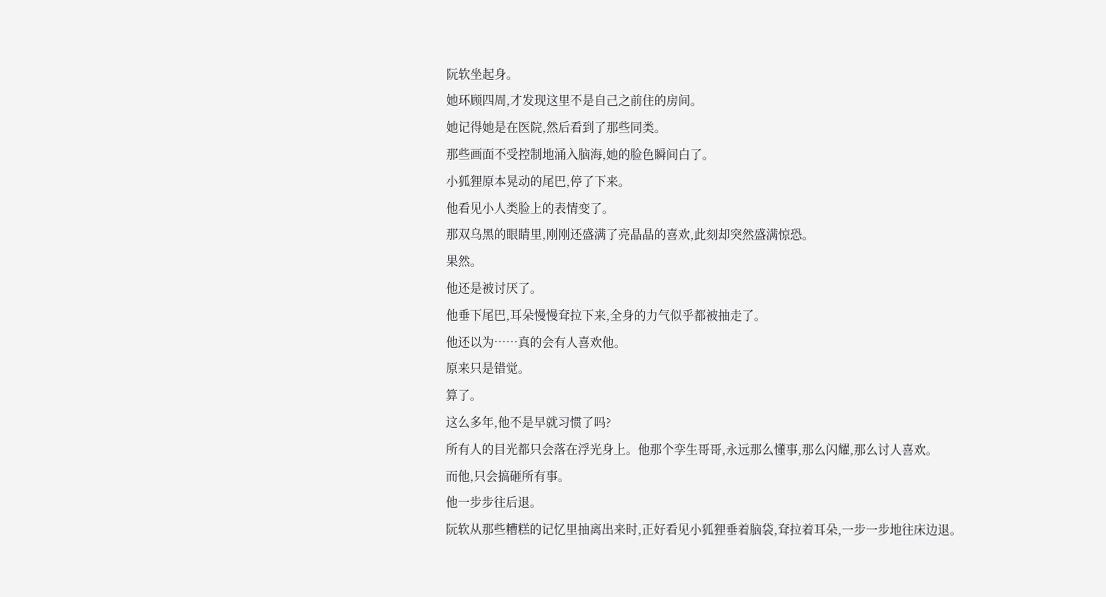阮软坐起身。
她环顾四周,才发现这里不是自己之前住的房间。
她记得她是在医院,然后看到了那些同类。
那些画面不受控制地涌入脑海,她的脸色瞬间白了。
小狐狸原本晃动的尾巴,停了下来。
他看见小人类脸上的表情变了。
那双乌黑的眼睛里,刚刚还盛满了亮晶晶的喜欢,此刻却突然盛满惊恐。
果然。
他还是被讨厌了。
他垂下尾巴,耳朵慢慢耷拉下来,全身的力气似乎都被抽走了。
他还以为……真的会有人喜欢他。
原来只是错觉。
算了。
这么多年,他不是早就习惯了吗?
所有人的目光都只会落在浮光身上。他那个孪生哥哥,永远那么懂事,那么闪耀,那么讨人喜欢。
而他,只会搞砸所有事。
他一步步往后退。
阮软从那些糟糕的记忆里抽离出来时,正好看见小狐狸垂着脑袋,耷拉着耳朵,一步一步地往床边退。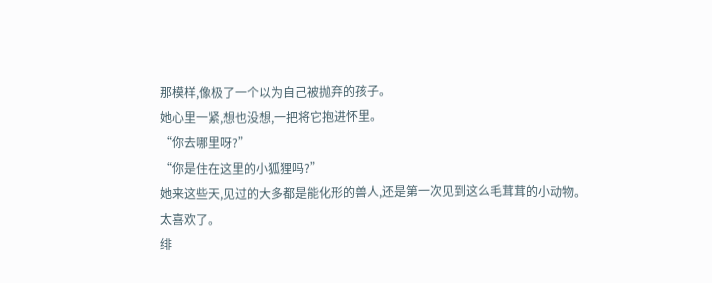那模样,像极了一个以为自己被抛弃的孩子。
她心里一紧,想也没想,一把将它抱进怀里。
“你去哪里呀?”
“你是住在这里的小狐狸吗?”
她来这些天,见过的大多都是能化形的兽人,还是第一次见到这么毛茸茸的小动物。
太喜欢了。
绯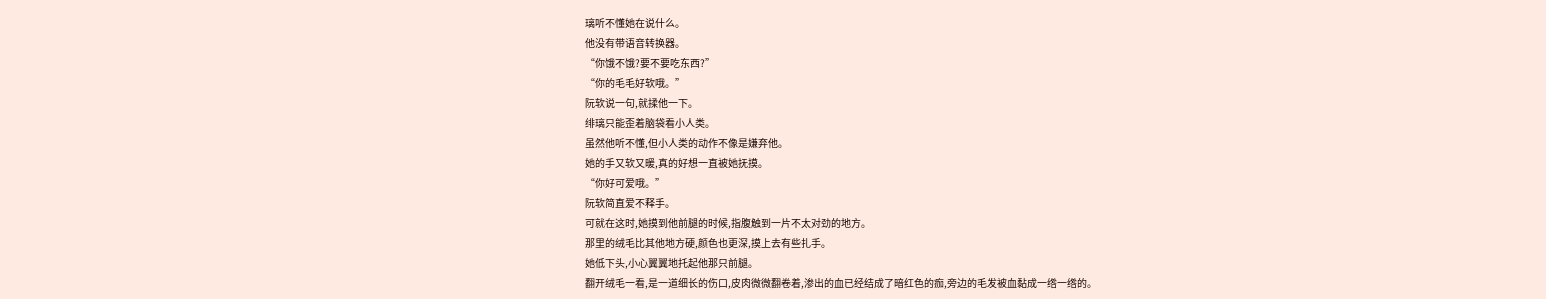璃听不懂她在说什么。
他没有带语音转换器。
“你饿不饿?要不要吃东西?”
“你的毛毛好软哦。”
阮软说一句,就揉他一下。
绯璃只能歪着脑袋看小人类。
虽然他听不懂,但小人类的动作不像是嫌弃他。
她的手又软又暖,真的好想一直被她抚摸。
“你好可爱哦。”
阮软简直爱不释手。
可就在这时,她摸到他前腿的时候,指腹触到一片不太对劲的地方。
那里的绒毛比其他地方硬,颜色也更深,摸上去有些扎手。
她低下头,小心翼翼地托起他那只前腿。
翻开绒毛一看,是一道细长的伤口,皮肉微微翻卷着,渗出的血已经结成了暗红色的痂,旁边的毛发被血黏成一绺一绺的。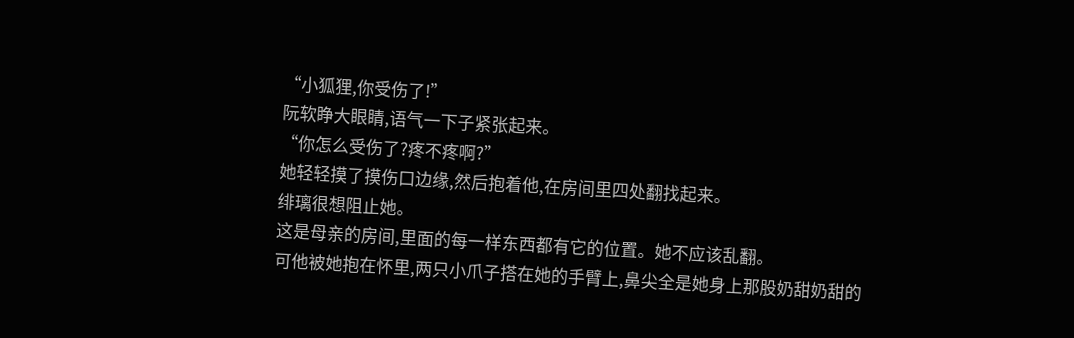“小狐狸,你受伤了!”
阮软睁大眼睛,语气一下子紧张起来。
“你怎么受伤了?疼不疼啊?”
她轻轻摸了摸伤口边缘,然后抱着他,在房间里四处翻找起来。
绯璃很想阻止她。
这是母亲的房间,里面的每一样东西都有它的位置。她不应该乱翻。
可他被她抱在怀里,两只小爪子搭在她的手臂上,鼻尖全是她身上那股奶甜奶甜的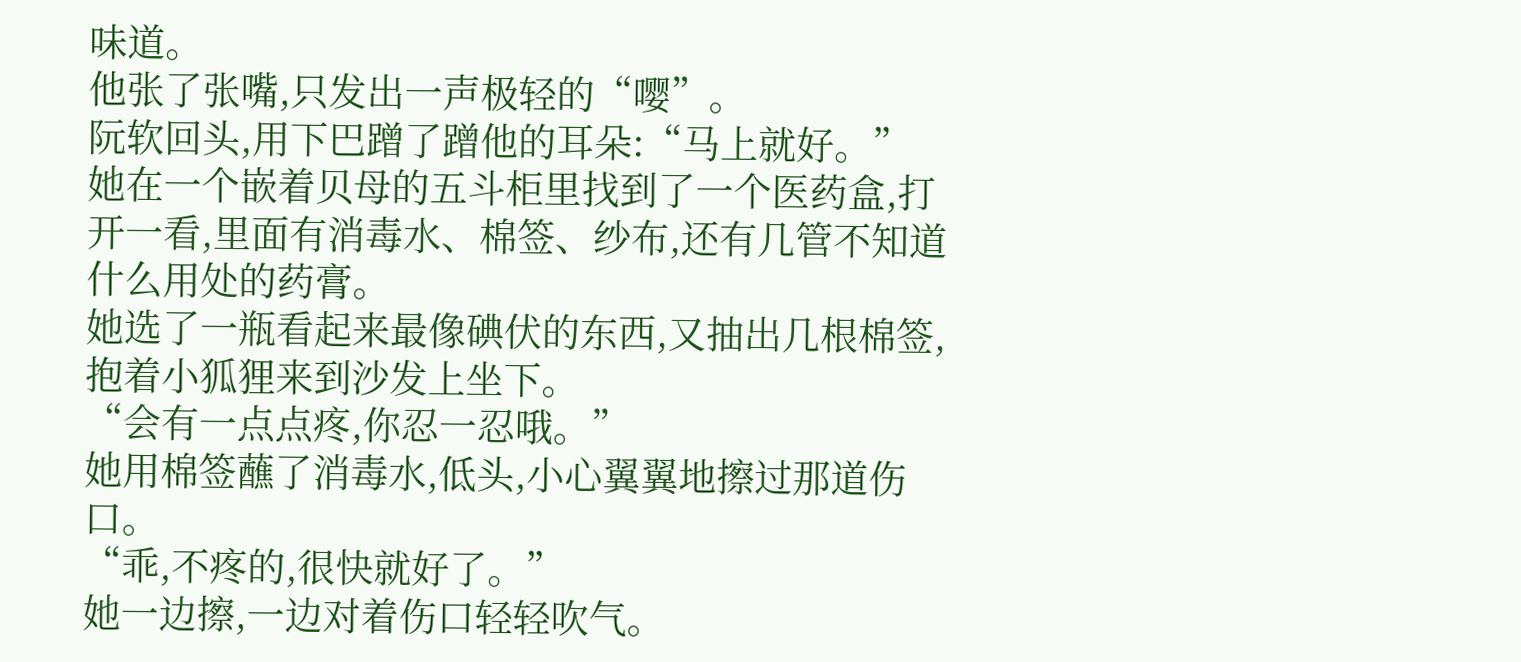味道。
他张了张嘴,只发出一声极轻的“嘤”。
阮软回头,用下巴蹭了蹭他的耳朵:“马上就好。”
她在一个嵌着贝母的五斗柜里找到了一个医药盒,打开一看,里面有消毒水、棉签、纱布,还有几管不知道什么用处的药膏。
她选了一瓶看起来最像碘伏的东西,又抽出几根棉签,抱着小狐狸来到沙发上坐下。
“会有一点点疼,你忍一忍哦。”
她用棉签蘸了消毒水,低头,小心翼翼地擦过那道伤口。
“乖,不疼的,很快就好了。”
她一边擦,一边对着伤口轻轻吹气。